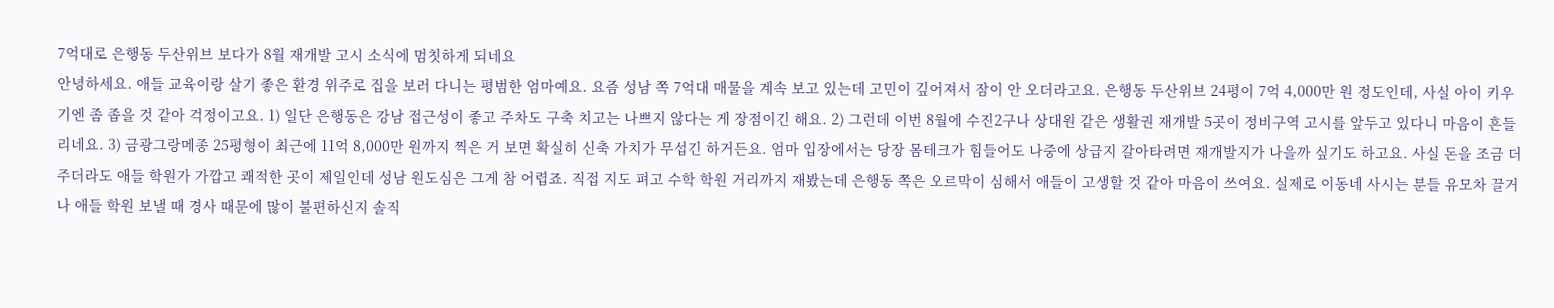7억대로 은행동 두산위브 보다가 8월 재개발 고시 소식에 멈칫하게 되네요
안녕하세요. 애들 교육이랑 살기 좋은 환경 위주로 집을 보러 다니는 평범한 엄마예요. 요즘 성남 쪽 7억대 매물을 계속 보고 있는데 고민이 깊어져서 잠이 안 오더라고요. 은행동 두산위브 24평이 7억 4,000만 원 정도인데, 사실 아이 키우기엔 좀 좁을 것 같아 걱정이고요. 1) 일단 은행동은 강남 접근성이 좋고 주차도 구축 치고는 나쁘지 않다는 게 장점이긴 해요. 2) 그런데 이번 8월에 수진2구나 상대원 같은 생활권 재개발 5곳이 정비구역 고시를 앞두고 있다니 마음이 흔들리네요. 3) 금광그랑메종 25평형이 최근에 11억 8,000만 원까지 찍은 거 보면 확실히 신축 가치가 무섭긴 하거든요. 엄마 입장에서는 당장 몸테크가 힘들어도 나중에 상급지 갈아타려면 재개발지가 나을까 싶기도 하고요. 사실 돈을 조금 더 주더라도 애들 학원가 가깝고 쾌적한 곳이 제일인데 성남 원도심은 그게 참 어렵죠. 직접 지도 펴고 수학 학원 거리까지 재봤는데 은행동 쪽은 오르막이 심해서 애들이 고생할 것 같아 마음이 쓰여요. 실제로 이동네 사시는 분들 유모차 끌거나 애들 학원 보낼 때 경사 때문에 많이 불편하신지 솔직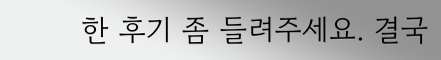한 후기 좀 들려주세요. 결국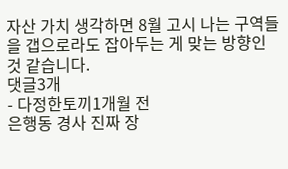자산 가치 생각하면 8월 고시 나는 구역들을 갭으로라도 잡아두는 게 맞는 방향인 것 같습니다.
댓글3개
- 다정한토끼1개월 전
은행동 경사 진짜 장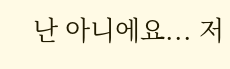난 아니에요... 저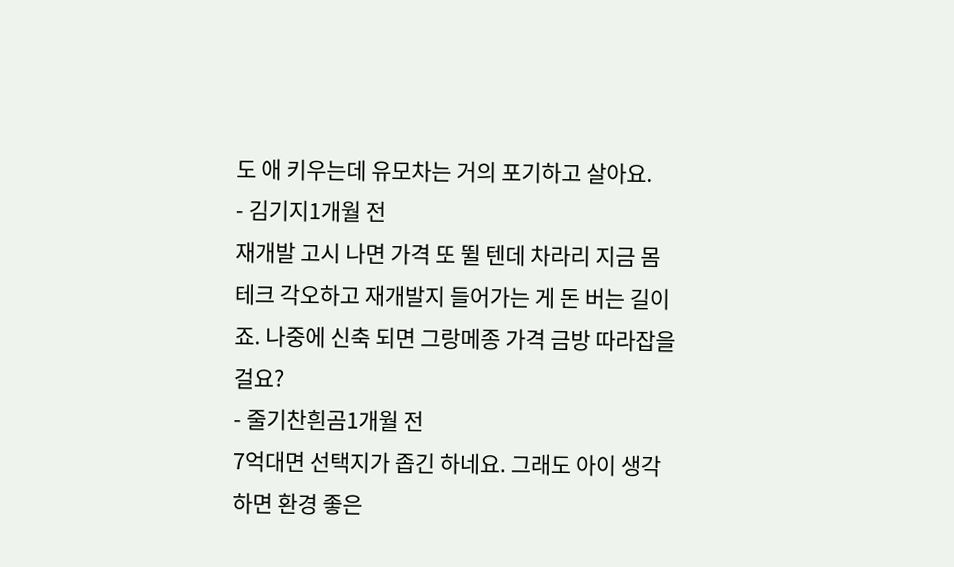도 애 키우는데 유모차는 거의 포기하고 살아요.
- 김기지1개월 전
재개발 고시 나면 가격 또 뛸 텐데 차라리 지금 몸테크 각오하고 재개발지 들어가는 게 돈 버는 길이죠. 나중에 신축 되면 그랑메종 가격 금방 따라잡을걸요?
- 줄기찬흰곰1개월 전
7억대면 선택지가 좁긴 하네요. 그래도 아이 생각하면 환경 좋은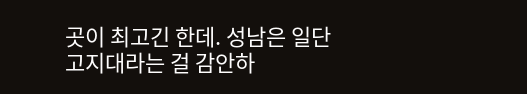곳이 최고긴 한데. 성남은 일단 고지대라는 걸 감안하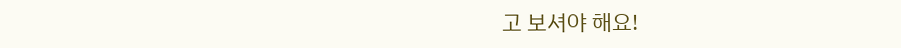고 보셔야 해요!